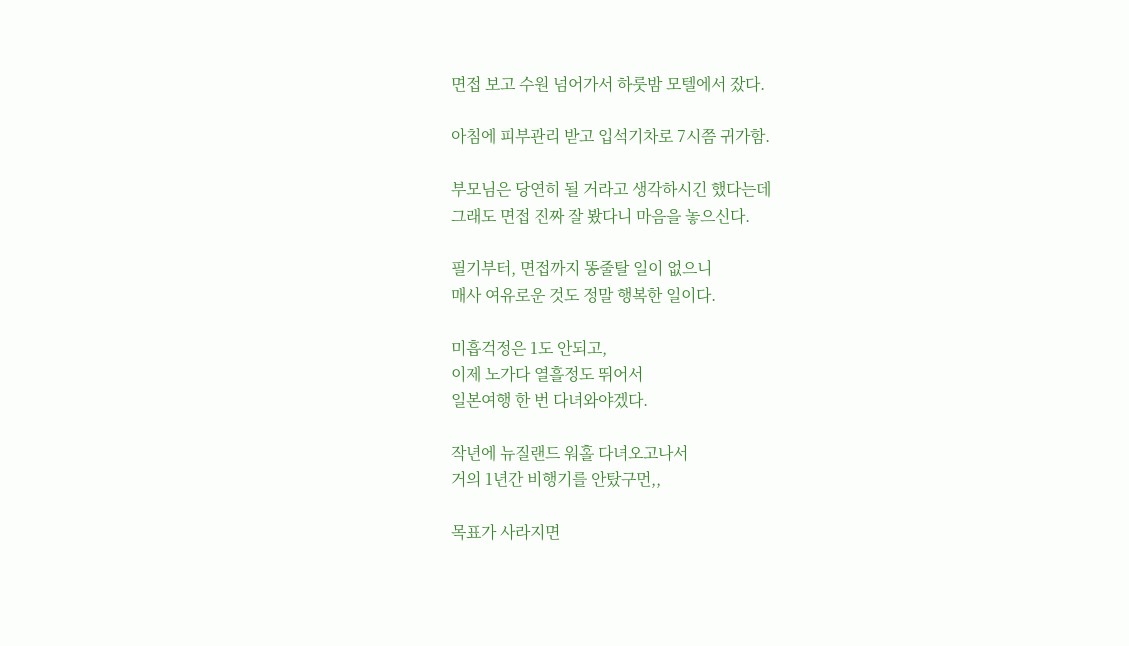면접 보고 수원 넘어가서 하룻밤 모텔에서 잤다.

아침에 피부관리 받고 입석기차로 7시쯤 귀가함.

부모님은 당연히 될 거라고 생각하시긴 했다는데
그래도 면접 진짜 잘 봤다니 마음을 놓으신다.

필기부터, 면접까지 똥줄탈 일이 없으니
매사 여유로운 것도 정말 행복한 일이다.

미흡걱정은 1도 안되고,
이제 노가다 열흘정도 뛰어서
일본여행 한 번 다녀와야겠다.

작년에 뉴질랜드 워홀 다녀오고나서
거의 1년간 비행기를 안탔구먼,,

목표가 사라지면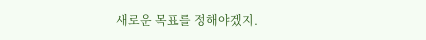새로운 목표를 정해야겠지.